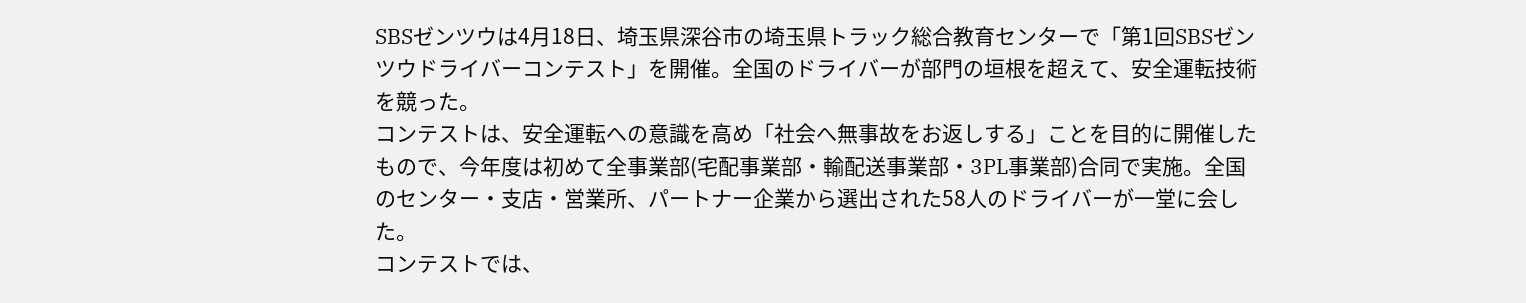SBSゼンツウは4月18日、埼玉県深谷市の埼玉県トラック総合教育センターで「第1回SBSゼンツウドライバーコンテスト」を開催。全国のドライバーが部門の垣根を超えて、安全運転技術を競った。
コンテストは、安全運転への意識を高め「社会へ無事故をお返しする」ことを目的に開催したもので、今年度は初めて全事業部(宅配事業部・輸配送事業部・3PL事業部)合同で実施。全国のセンター・支店・営業所、パートナー企業から選出された58人のドライバーが一堂に会した。
コンテストでは、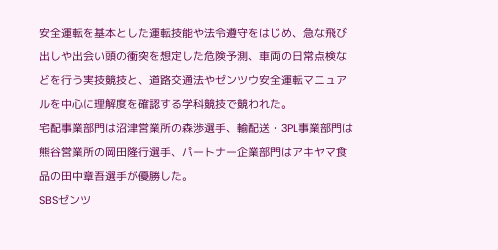安全運転を基本とした運転技能や法令遵守をはじめ、急な飛び出しや出会い頭の衝突を想定した危険予測、車両の日常点検などを行う実技競技と、道路交通法やゼンツウ安全運転マニュアルを中心に理解度を確認する学科競技で競われた。
宅配事業部門は沼津営業所の森渉選手、輸配送・3PL事業部門は熊谷営業所の岡田隆行選手、パートナー企業部門はアキヤマ食品の田中章吾選手が優勝した。
SBSゼンツ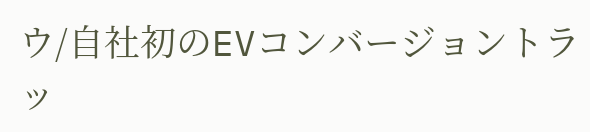ウ/自社初のEVコンバージョントラッ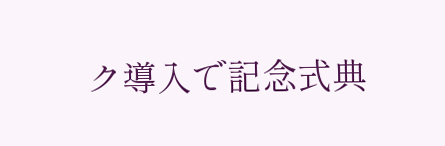ク導入で記念式典